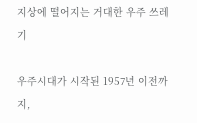지상에 떨어지는 거대한 우주 쓰레기

우주시대가 시작된 1957년 이전까지,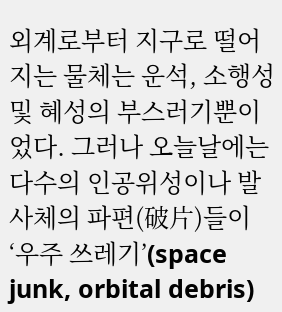외계로부터 지구로 떨어지는 물체는 운석, 소행성 및 혜성의 부스러기뿐이었다. 그러나 오늘날에는 다수의 인공위성이나 발사체의 파편(破片)들이 ‘우주 쓰레기’(space junk, orbital debris)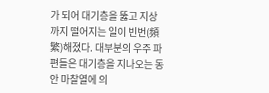가 되어 대기층을 뚫고 지상까지 떨어지는 일이 빈번(頻繁)해졌다. 대부분의 우주 파편들은 대기층을 지나오는 동안 마찰열에 의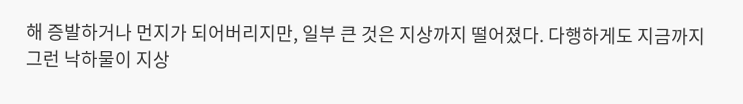해 증발하거나 먼지가 되어버리지만, 일부 큰 것은 지상까지 떨어졌다. 다행하게도 지금까지 그런 낙하물이 지상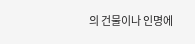의 건물이나 인명에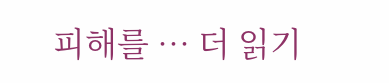피해를 … 더 읽기